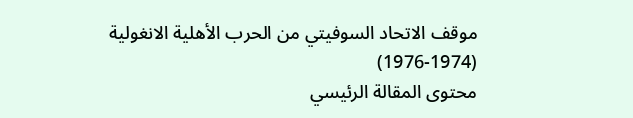موقف الاتحاد السوفيتي من الحرب الأهلية الانغولية (1974-1976)
محتوى المقالة الرئيسي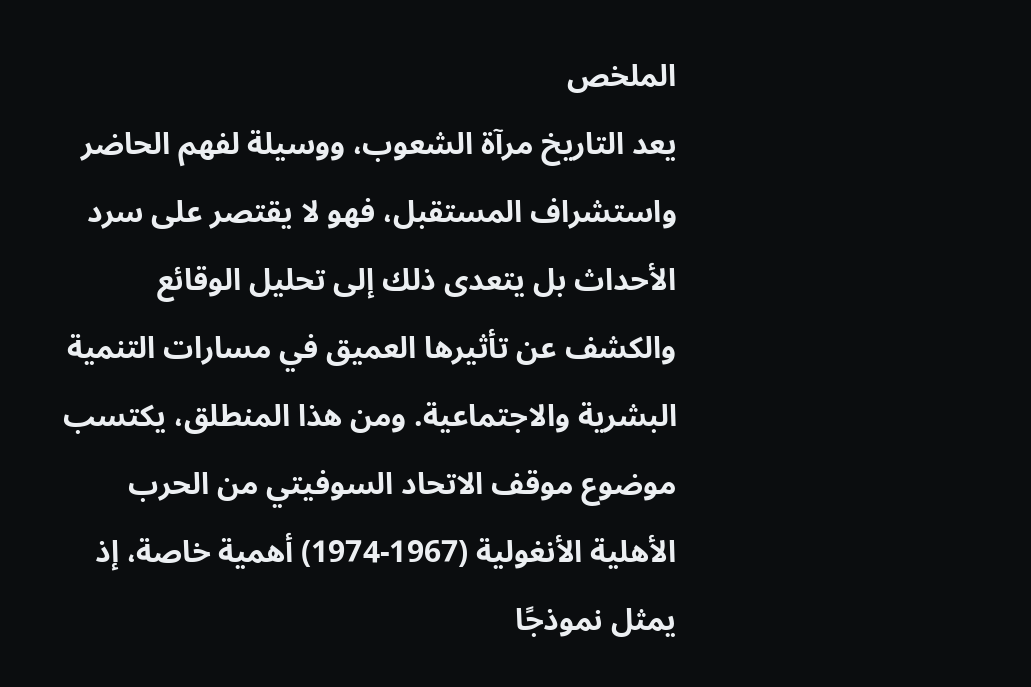الملخص
يعد التاريخ مرآة الشعوب، ووسيلة لفهم الحاضر واستشراف المستقبل، فهو لا يقتصر على سرد الأحداث بل يتعدى ذلك إلى تحليل الوقائع والكشف عن تأثيرها العميق في مسارات التنمية البشرية والاجتماعية. ومن هذا المنطلق، يكتسب موضوع موقف الاتحاد السوفيتي من الحرب الأهلية الأنغولية (1967-1974) أهمية خاصة، إذ يمثل نموذجًا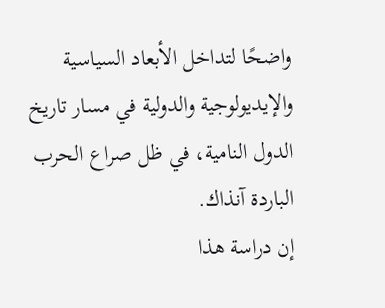واضحًا لتداخل الأبعاد السياسية والإيديولوجية والدولية في مسار تاريخ الدول النامية، في ظل صراع الحرب الباردة آنذاك.
إن دراسة هذا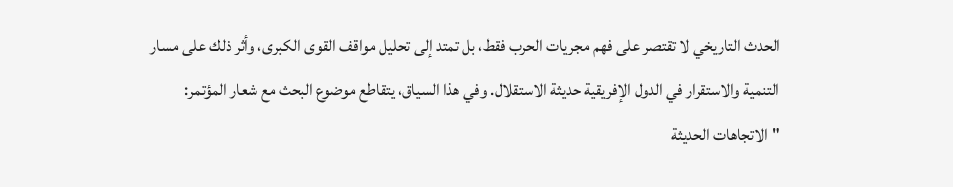الحدث التاريخي لا تقتصر على فهم مجريات الحرب فقط، بل تمتد إلى تحليل مواقف القوى الكبرى، وأثر ذلك على مسار التنمية والاستقرار في الدول الإفريقية حديثة الاستقلال. وفي هذا السياق، يتقاطع موضوع البحث مع شعار المؤتمر: "الاتجاهات الحديثة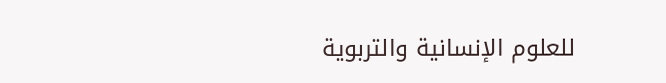للعلوم الإنسانية والتربوية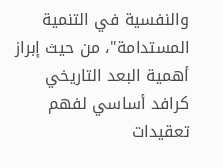والنفسية في التنمية المستدامة"، من حيث إبراز أهمية البعد التاريخي كرافد أساسي لفهم تعقيدات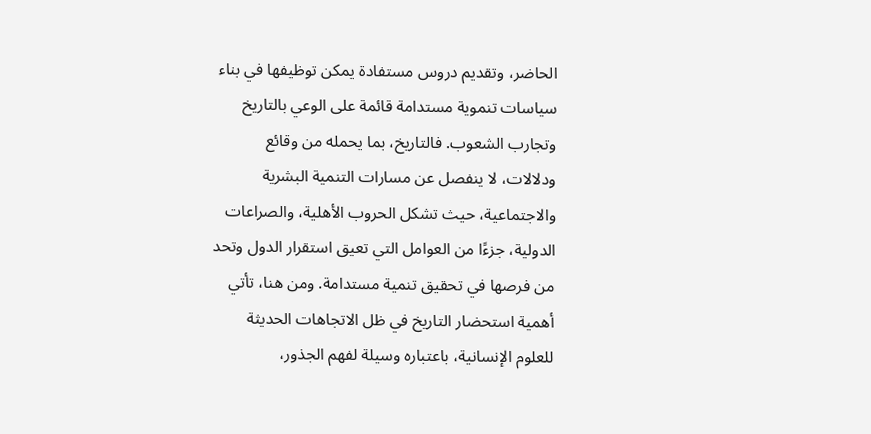الحاضر، وتقديم دروس مستفادة يمكن توظيفها في بناء سياسات تنموية مستدامة قائمة على الوعي بالتاريخ وتجارب الشعوب. فالتاريخ، بما يحمله من وقائع ودلالات، لا ينفصل عن مسارات التنمية البشرية والاجتماعية، حيث تشكل الحروب الأهلية، والصراعات الدولية، جزءًا من العوامل التي تعيق استقرار الدول وتحد من فرصها في تحقيق تنمية مستدامة. ومن هنا، تأتي أهمية استحضار التاريخ في ظل الاتجاهات الحديثة للعلوم الإنسانية، باعتباره وسيلة لفهم الجذور،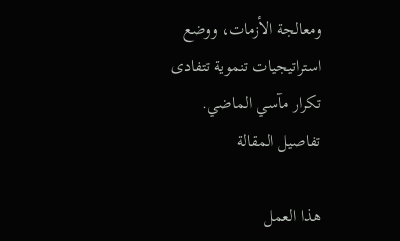ومعالجة الأزمات، ووضع استراتيجيات تنموية تتفادى تكرار مآسي الماضي.
تفاصيل المقالة

هذا العمل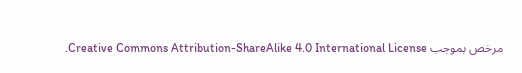مرخص بموجب Creative Commons Attribution-ShareAlike 4.0 International License.